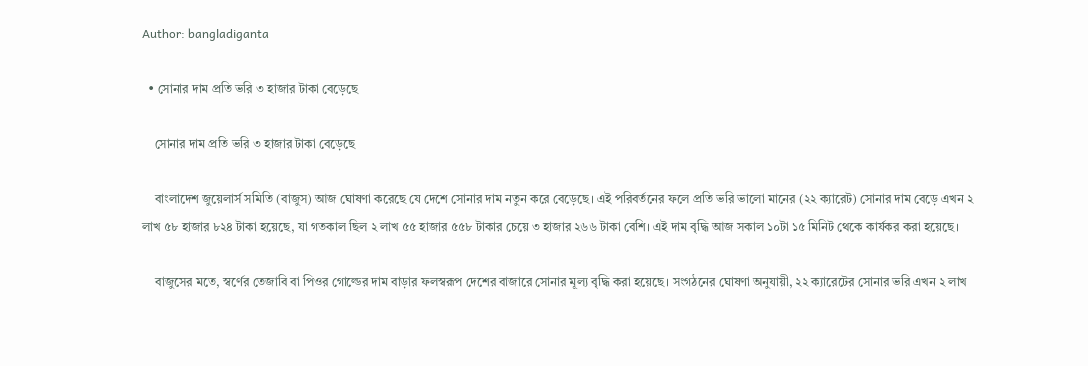Author: bangladiganta

  • সোনার দাম প্রতি ভরি ৩ হাজার টাকা বেড়েছে

    সোনার দাম প্রতি ভরি ৩ হাজার টাকা বেড়েছে

    বাংলাদেশ জুয়েলার্স সমিতি (বাজুস) আজ ঘোষণা করেছে যে দেশে সোনার দাম নতুন করে বেড়েছে। এই পরিবর্তনের ফলে প্রতি ভরি ভালো মানের (২২ ক্যারেট) সোনার দাম বেড়ে এখন ২ লাখ ৫৮ হাজার ৮২৪ টাকা হয়েছে, যা গতকাল ছিল ২ লাখ ৫৫ হাজার ৫৫৮ টাকার চেয়ে ৩ হাজার ২৬৬ টাকা বেশি। এই দাম বৃদ্ধি আজ সকাল ১০টা ১৫ মিনিট থেকে কার্যকর করা হয়েছে।

    বাজুসের মতে, স্বর্ণের তেজাবি বা পিওর গোল্ডের দাম বাড়ার ফলস্বরূপ দেশের বাজারে সোনার মূল্য বৃদ্ধি করা হয়েছে। সংগঠনের ঘোষণা অনুযায়ী, ২২ ক্যারেটের সোনার ভরি এখন ২ লাখ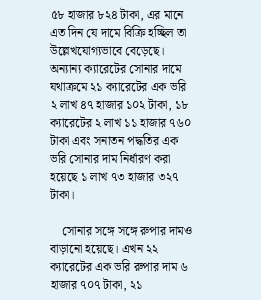৫৮ হাজার ৮২৪ টাকা, এর মানে এত দিন যে দামে বিক্রি হচ্ছিল তা উল্লেখযোগ্যভাবে বেড়েছে। অন্যান্য ক্যারেটের সোনার দামে যথাক্রমে ২১ ক্যারেটের এক ভরি ২ লাখ ৪৭ হাজার ১০২ টাকা, ১৮ ক্যারেটের ২ লাখ ১১ হাজার ৭৬০ টাকা এবং সনাতন পদ্ধতির এক ভরি সোনার দাম নির্ধারণ করা হয়েছে ১ লাখ ৭৩ হাজার ৩২৭ টাকা।

    সোনার সঙ্গে সঙ্গে রুপার দামও বাড়ানো হয়েছে। এখন ২২ ক্যারেটের এক ভরি রুপার দাম ৬ হাজার ৭০৭ টাকা, ২১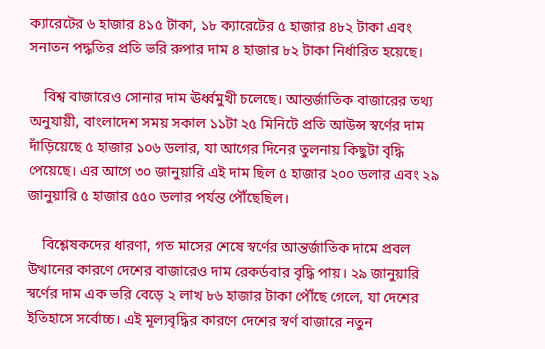ক্যারেটের ৬ হাজার ৪১৫ টাকা, ১৮ ক্যারেটের ৫ হাজার ৪৮২ টাকা এবং সনাতন পদ্ধতির প্রতি ভরি রুপার দাম ৪ হাজার ৮২ টাকা নির্ধারিত হয়েছে।

    বিশ্ব বাজারেও সোনার দাম ঊর্ধ্বমুখী চলেছে। আন্তর্জাতিক বাজারের তথ্য অনুযায়ী, বাংলাদেশ সময় সকাল ১১টা ২৫ মিনিটে প্রতি আউন্স স্বর্ণের দাম দাঁড়িয়েছে ৫ হাজার ১০৬ ডলার, যা আগের দিনের তুলনায় কিছুটা বৃদ্ধি পেয়েছে। এর আগে ৩০ জানুয়ারি এই দাম ছিল ৫ হাজার ২০০ ডলার এবং ২৯ জানুয়ারি ৫ হাজার ৫৫০ ডলার পর্যন্ত পৌঁছেছিল।

    বিশ্লেষকদের ধারণা, গত মাসের শেষে স্বর্ণের আন্তর্জাতিক দামে প্রবল উত্থানের কারণে দেশের বাজারেও দাম রেকর্ডবার বৃদ্ধি পায়। ২৯ জানুয়ারি স্বর্ণের দাম এক ভরি বেড়ে ২ লাখ ৮৬ হাজার টাকা পৌঁছে গেলে, যা দেশের ইতিহাসে সর্বোচ্চ। এই মূল্যবৃদ্ধির কারণে দেশের স্বর্ণ বাজারে নতুন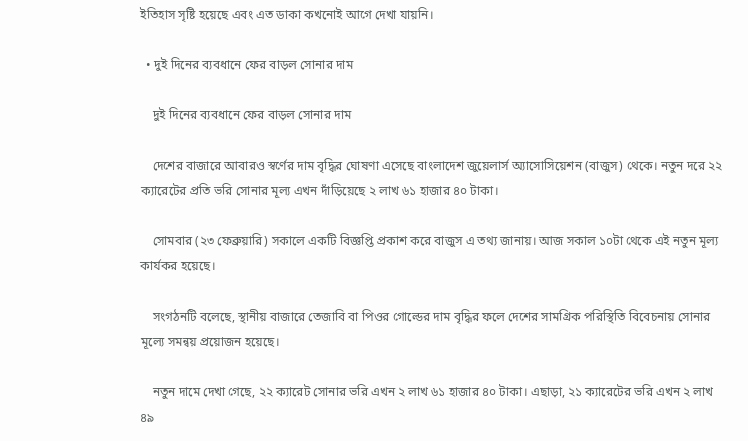ইতিহাস সৃষ্টি হয়েছে এবং এত ডাকা কখনোই আগে দেখা যায়নি।

  • দুই দিনের ব্যবধানে ফের বাড়ল সোনার দাম

    দুই দিনের ব্যবধানে ফের বাড়ল সোনার দাম

    দেশের বাজারে আবারও স্বর্ণের দাম বৃদ্ধির ঘোষণা এসেছে বাংলাদেশ জুয়েলার্স অ্যাসোসিয়েশন (বাজুস) থেকে। নতুন দরে ২২ ক্যারেটের প্রতি ভরি সোনার মূল্য এখন দাঁড়িয়েছে ২ লাখ ৬১ হাজার ৪০ টাকা।

    সোমবার (২৩ ফেব্রুয়ারি) সকালে একটি বিজ্ঞপ্তি প্রকাশ করে বাজুস এ তথ্য জানায়। আজ সকাল ১০টা থেকে এই নতুন মূল্য কার্যকর হয়েছে।

    সংগঠনটি বলেছে, স্থানীয় বাজারে তেজাবি বা পিওর গোল্ডের দাম বৃদ্ধির ফলে দেশের সামগ্রিক পরিস্থিতি বিবেচনায় সোনার মূল্যে সমন্বয় প্রয়োজন হয়েছে।

    নতুন দামে দেখা গেছে, ২২ ক্যারেট সোনার ভরি এখন ২ লাখ ৬১ হাজার ৪০ টাকা। এছাড়া, ২১ ক্যারেটের ভরি এখন ২ লাখ ৪৯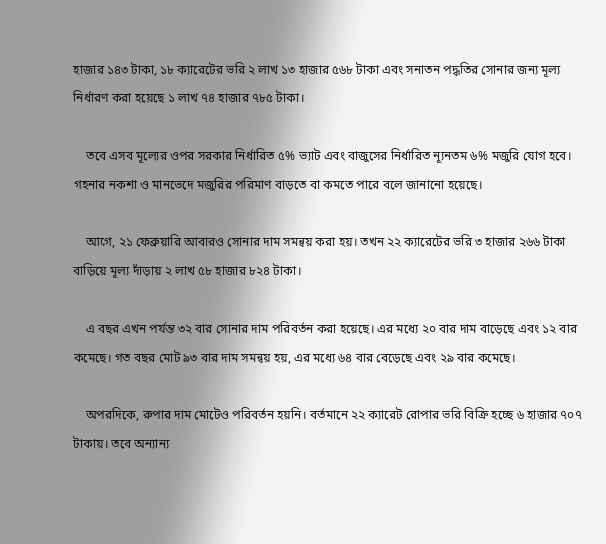হাজার ১৪৩ টাকা, ১৮ ক্যারেটের ভরি ২ লাখ ১৩ হাজার ৫৬৮ টাকা এবং সনাতন পদ্ধতির সোনার জন্য মূল্য নির্ধারণ করা হয়েছে ১ লাখ ৭৪ হাজার ৭৮৫ টাকা।

    তবে এসব মূল্যের ওপর সরকার নির্ধারিত ৫% ভ্যাট এবং বাজুসের নির্ধারিত ন্যূনতম ৬% মজুরি যোগ হবে। গহনার নকশা ও মানভেদে মজুরির পরিমাণ বাড়তে বা কমতে পারে বলে জানানো হয়েছে।

    আগে, ২১ ফেব্রুয়ারি আবারও সোনার দাম সমন্বয় করা হয়। তখন ২২ ক্যারেটের ভরি ৩ হাজার ২৬৬ টাকা বাড়িয়ে মূল্য দাঁড়ায় ২ লাখ ৫৮ হাজার ৮২৪ টাকা।

    এ বছর এখন পর্যন্ত ৩২ বার সোনার দাম পরিবর্তন করা হয়েছে। এর মধ্যে ২০ বার দাম বাড়েছে এবং ১২ বার কমেছে। গত বছর মোট ৯৩ বার দাম সমন্বয় হয়, এর মধ্যে ৬৪ বার বেড়েছে এবং ২৯ বার কমেছে।

    অপরদিকে, রুপার দাম মোটেও পরিবর্তন হয়নি। বর্তমানে ২২ ক্যারেট রোপার ভরি বিক্রি হচ্ছে ৬ হাজার ৭০৭ টাকায়। তবে অন্যান্য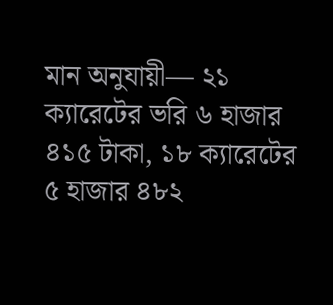মান অনুযায়ী— ২১ ক্যারেটের ভরি ৬ হাজার ৪১৫ টাকা, ১৮ ক্যারেটের ৫ হাজার ৪৮২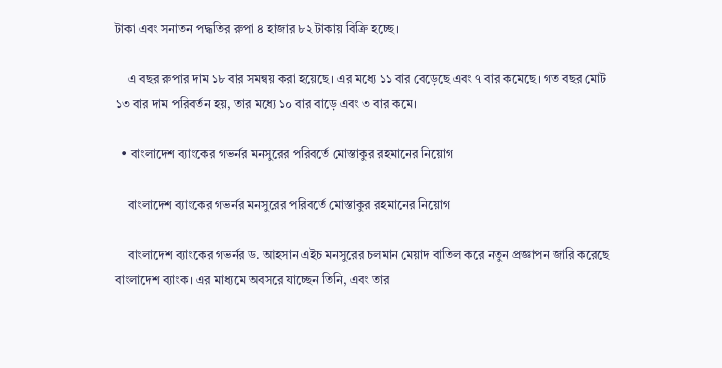টাকা এবং সনাতন পদ্ধতির রুপা ৪ হাজার ৮২ টাকায় বিক্রি হচ্ছে।

    এ বছর রুপার দাম ১৮ বার সমন্বয় করা হয়েছে। এর মধ্যে ১১ বার বেড়েছে এবং ৭ বার কমেছে। গত বছর মোট ১৩ বার দাম পরিবর্তন হয়, তার মধ্যে ১০ বার বাড়ে এবং ৩ বার কমে।

  • বাংলাদেশ ব্যাংকের গভর্নর মনসুরের পরিবর্তে মোস্তাকুর রহমানের নিয়োগ

    বাংলাদেশ ব্যাংকের গভর্নর মনসুরের পরিবর্তে মোস্তাকুর রহমানের নিয়োগ

    বাংলাদেশ ব্যাংকের গভর্নর ড. আহসান এইচ মনসুরের চলমান মেয়াদ বাতিল করে নতুন প্রজ্ঞাপন জারি করেছে বাংলাদেশ ব্যাংক। এর মাধ্যমে অবসরে যাচ্ছেন তিনি, এবং তার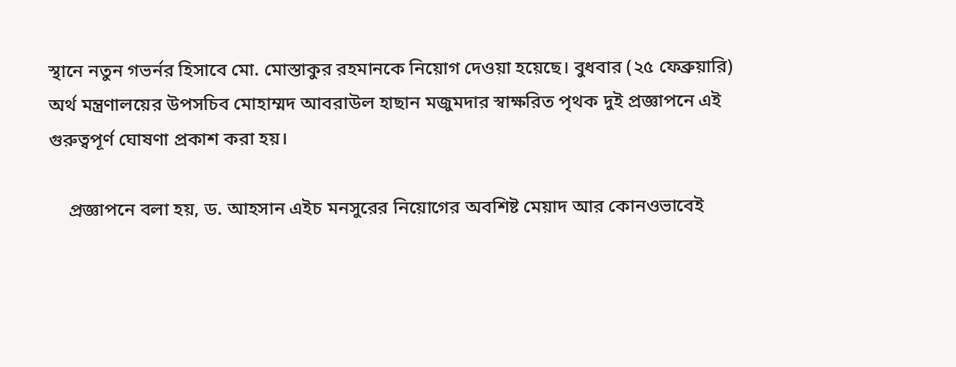স্থানে নতুন গভর্নর হিসাবে মো. মোস্তাকুর রহমানকে নিয়োগ দেওয়া হয়েছে। বুধবার (২৫ ফেব্রুয়ারি) অর্থ মন্ত্রণালয়ের উপসচিব মোহাম্মদ আবরাউল হাছান মজুমদার স্বাক্ষরিত পৃথক দুই প্রজ্ঞাপনে এই গুরুত্বপূর্ণ ঘোষণা প্রকাশ করা হয়।

    প্রজ্ঞাপনে বলা হয়, ড. আহসান এইচ মনসুরের নিয়োগের অবশিষ্ট মেয়াদ আর কোনওভাবেই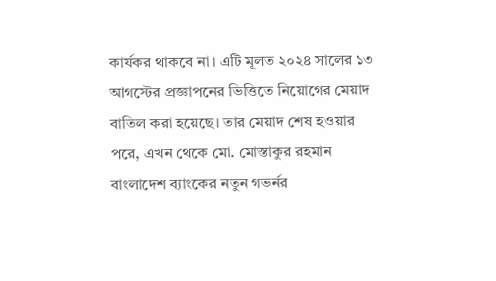কার্যকর থাকবে না। এটি মূলত ২০২৪ সালের ১৩ আগস্টের প্রজ্ঞাপনের ভিত্তিতে নিয়োগের মেয়াদ বাতিল করা হয়েছে। তার মেয়াদ শেষ হওয়ার পরে, এখন থেকে মো. মোস্তাকুর রহমান বাংলাদেশ ব্যাংকের নতুন গভর্নর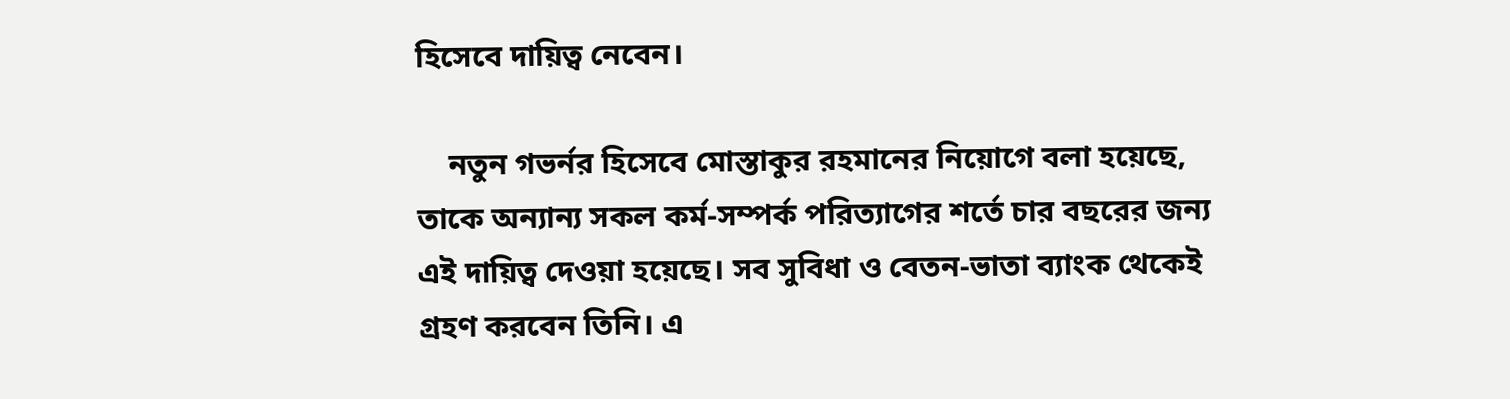হিসেবে দায়িত্ব নেবেন।

    নতুন গভর্নর হিসেবে মোস্তাকুর রহমানের নিয়োগে বলা হয়েছে, তাকে অন্যান্য সকল কর্ম-সম্পর্ক পরিত্যাগের শর্তে চার বছরের জন্য এই দায়িত্ব দেওয়া হয়েছে। সব সুবিধা ও বেতন-ভাতা ব্যাংক থেকেই গ্রহণ করবেন তিনি। এ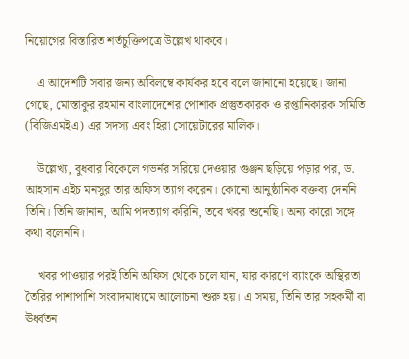নিয়োগের বিস্তারিত শর্তচুক্তিপত্রে উল্লেখ থাকবে।

    এ আদেশটি সবার জন্য অবিলম্বে কার্যকর হবে বলে জানানো হয়েছে। জানা গেছে, মোস্তাকুর রহমান বাংলাদেশের পোশাক প্রস্তুতকারক ও রপ্তানিকারক সমিতি (বিজিএমইএ) এর সদস্য এবং হিরা সোয়েটারের মালিক।

    উল্লেখ্য, বুধবার বিকেলে গভর্নর সরিয়ে দেওয়ার গুঞ্জন ছড়িয়ে পড়ার পর, ড. আহসান এইচ মনসুর তার অফিস ত্যাগ করেন। কোনো আনুষ্ঠানিক বক্তব্য দেননি তিনি। তিনি জানান, আমি পদত্যাগ করিনি, তবে খবর শুনেছি। অন্য কারো সঙ্গে কথা বলেননি।

    খবর পাওয়ার পরই তিনি অফিস থেকে চলে যান, যার কারণে ব্যাংকে অস্থিরতা তৈরির পাশাপাশি সংবাদমাধ্যমে আলোচনা শুরু হয়। এ সময়, তিনি তার সহকর্মী বা ঊর্ধ্বতন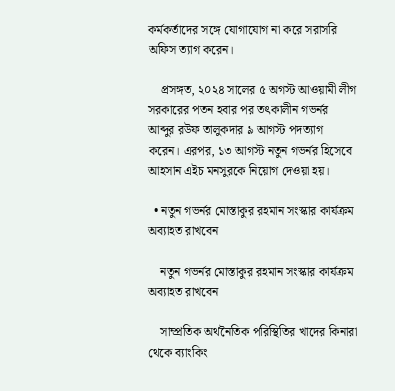কর্মকর্তাদের সঙ্গে যোগাযোগ না করে সরাসরি অফিস ত্যাগ করেন।

    প্রসঙ্গত, ২০২৪ সালের ৫ অগস্ট আওয়ামী লীগ সরকারের পতন হবার পর তৎকালীন গভর্নর আব্দুর রউফ তালুকদার ৯ আগস্ট পদত্যাগ করেন। এরপর, ১৩ আগস্ট নতুন গভর্নর হিসেবে আহসান এইচ মনসুরকে নিয়োগ দেওয়া হয়।

  • নতুন গভর্নর মোস্তাকুর রহমান সংস্কার কার্যক্রম অব্যাহত রাখবেন

    নতুন গভর্নর মোস্তাকুর রহমান সংস্কার কার্যক্রম অব্যাহত রাখবেন

    সাম্প্রতিক অর্থনৈতিক পরিস্থিতির খাদের কিনারা থেকে ব্যাংকিং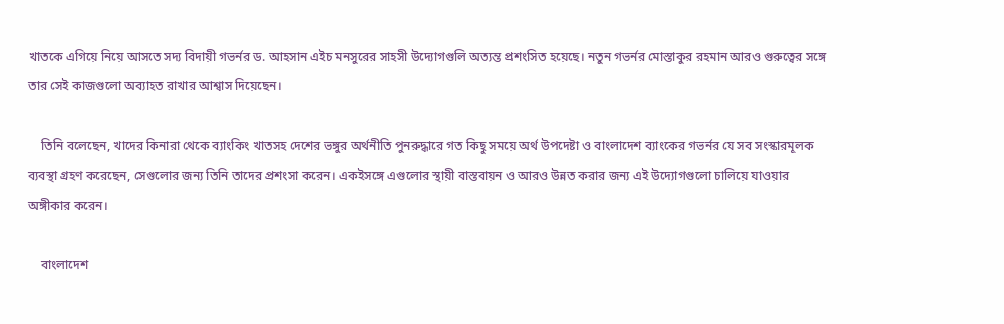খাতকে এগিয়ে নিয়ে আসতে সদ্য বিদায়ী গভর্নর ড. আহসান এইচ মনসুরের সাহসী উদ্যোগগুলি অত্যন্ত প্রশংসিত হয়েছে। নতুন গভর্নর মোস্তাকুর রহমান আরও গুরুত্বের সঙ্গে তার সেই কাজগুলো অব্যাহত রাখার আশ্বাস দিয়েছেন।

    তিনি বলেছেন, খাদের কিনারা থেকে ব্যাংকিং খাতসহ দেশের ভঙ্গুর অর্থনীতি পুনরুদ্ধারে গত কিছু সময়ে অর্থ উপদেষ্টা ও বাংলাদেশ ব্যাংকের গভর্নর যে সব সংস্কারমূলক ব্যবস্থা গ্রহণ করেছেন, সেগুলোর জন্য তিনি তাদের প্রশংসা করেন। একইসঙ্গে এগুলোর স্থায়ী বাস্তবায়ন ও আরও উন্নত করার জন্য এই উদ্যোগগুলো চালিয়ে যাওয়ার অঙ্গীকার করেন।

    বাংলাদেশ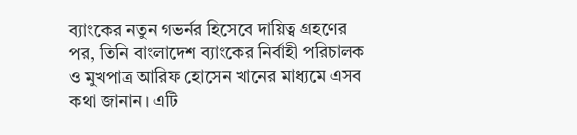ব্যাংকের নতুন গভর্নর হিসেবে দায়িত্ব গ্রহণের পর, তিনি বাংলাদেশ ব্যাংকের নির্বাহী পরিচালক ও মুখপাত্র আরিফ হোসেন খানের মাধ্যমে এসব কথা জানান। এটি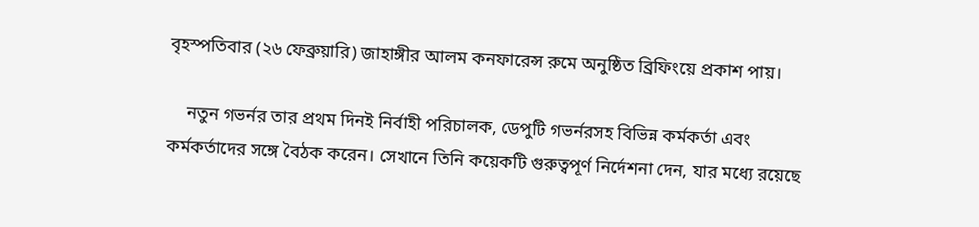বৃহস্পতিবার (২৬ ফেব্রুয়ারি) জাহাঙ্গীর আলম কনফারেন্স রুমে অনুষ্ঠিত ব্রিফিংয়ে প্রকাশ পায়।

    নতুন গভর্নর তার প্রথম দিনই নির্বাহী পরিচালক, ডেপুটি গভর্নরসহ বিভিন্ন কর্মকর্তা এবং কর্মকর্তাদের সঙ্গে বৈঠক করেন। সেখানে তিনি কয়েকটি গুরুত্বপূর্ণ নির্দেশনা দেন, যার মধ্যে রয়েছে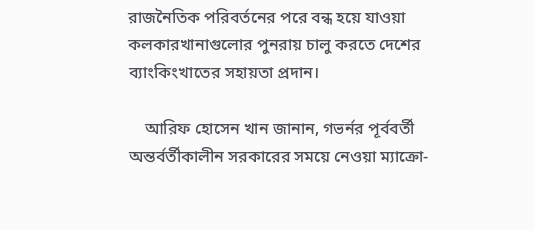রাজনৈতিক পরিবর্তনের পরে বন্ধ হয়ে যাওয়া কলকারখানাগুলোর পুনরায় চালু করতে দেশের ব্যাংকিংখাতের সহায়তা প্রদান।

    আরিফ হোসেন খান জানান, গভর্নর পূর্ববর্তী অন্তর্বর্তীকালীন সরকারের সময়ে নেওয়া ম্যাক্রো-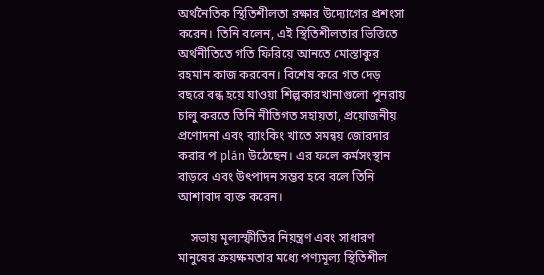অর্থনৈতিক স্থিতিশীলতা রক্ষার উদ্যোগের প্রশংসা করেন। তিনি বলেন, এই স্থিতিশীলতার ভিত্তিতে অর্থনীতিতে গতি ফিরিয়ে আনতে মোস্তাকুর রহমান কাজ করবেন। বিশেষ করে গত দেড় বছরে বন্ধ হয়ে যাওয়া শিল্পকারখানাগুলো পুনরায় চালু করতে তিনি নীতিগত সহায়তা, প্রয়োজনীয় প্রণোদনা এবং ব্যাংকিং খাতে সমন্বয় জোরদার করার প plán উঠেছেন। এর ফলে কর্মসংস্থান বাড়বে এবং উৎপাদন সম্ভব হবে বলে তিনি আশাবাদ ব্যক্ত করেন।

    সভায় মূল্যস্ফীতির নিয়ন্ত্রণ এবং সাধারণ মানুষের ক্রয়ক্ষমতার মধ্যে পণ্যমূল্য স্থিতিশীল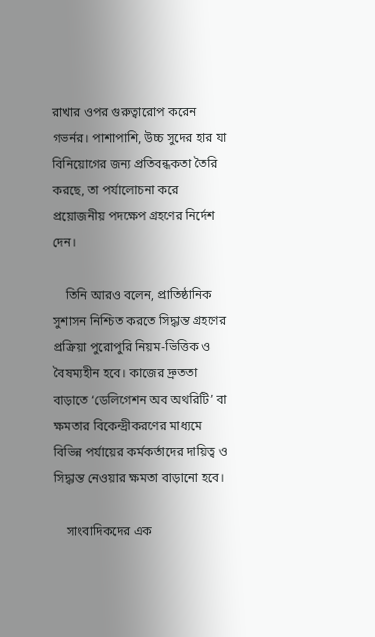রাখার ওপর গুরুত্বারোপ করেন গভর্নর। পাশাপাশি, উচ্চ সুদের হার যা বিনিয়োগের জন্য প্রতিবন্ধকতা তৈরি করছে, তা পর্যালোচনা করে প্রয়োজনীয় পদক্ষেপ গ্রহণের নির্দেশ দেন।

    তিনি আরও বলেন, প্রাতিষ্ঠানিক সুশাসন নিশ্চিত করতে সিদ্ধান্ত গ্রহণের প্রক্রিয়া পুরোপুরি নিয়ম-ভিত্তিক ও বৈষম্যহীন হবে। কাজের দ্রুততা বাড়াতে ‘ডেলিগেশন অব অথরিটি’ বা ক্ষমতার বিকেন্দ্রীকরণের মাধ্যমে বিভিন্ন পর্যায়ের কর্মকর্তাদের দায়িত্ব ও সিদ্ধান্ত নেওয়ার ক্ষমতা বাড়ানো হবে।

    সাংবাদিকদের এক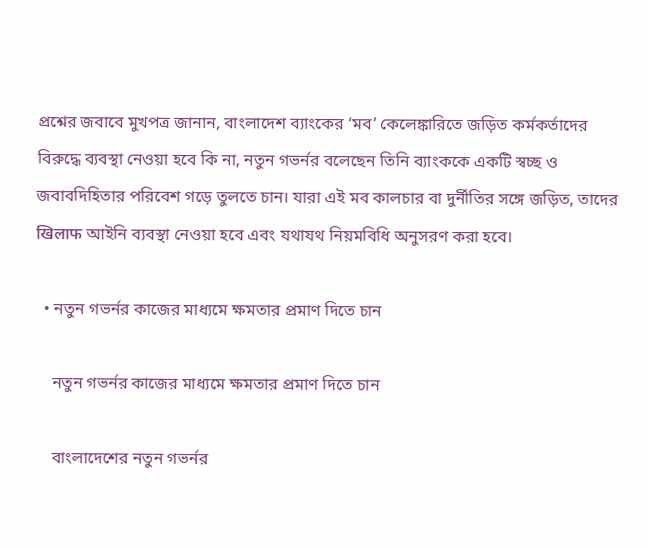প্রশ্নের জবাবে মুখপত্র জানান, বাংলাদেশ ব্যাংকের ‘মব’ কেলেঙ্কারিতে জড়িত কর্মকর্তাদের বিরুদ্ধে ব্যবস্থা নেওয়া হবে কি না, নতুন গভর্নর বলেছেন তিনি ব্যাংককে একটি স্বচ্ছ ও জবাবদিহিতার পরিবেশ গড়ে তুলতে চান। যারা এই মব কালচার বা দুর্নীতির সঙ্গে জড়িত, তাদের खिलाफ আইনি ব্যবস্থা নেওয়া হবে এবং যথাযথ নিয়মবিধি অনুসরণ করা হবে।

  • নতুন গভর্নর কাজের মাধ্যমে ক্ষমতার প্রমাণ দিতে চান

    নতুন গভর্নর কাজের মাধ্যমে ক্ষমতার প্রমাণ দিতে চান

    বাংলাদেশের নতুন গভর্নর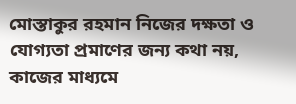মোস্তাকুর রহমান নিজের দক্ষতা ও যোগ্যতা প্রমাণের জন্য কথা নয়, কাজের মাধ্যমে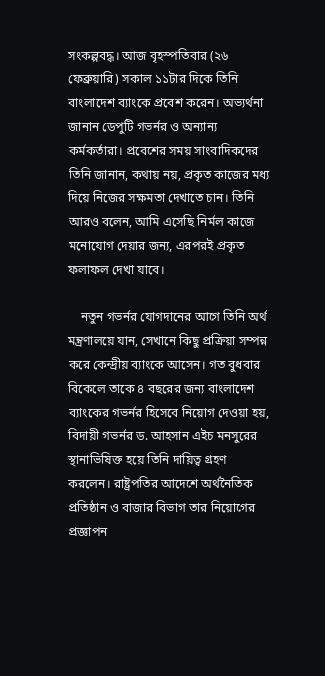সংকল্পবদ্ধ। আজ বৃহস্পতিবার (২৬ ফেব্রুয়ারি) সকাল ১১টার দিকে তিনি বাংলাদেশ ব্যাংকে প্রবেশ করেন। অভ্যর্থনা জানান ডেপুটি গভর্নর ও অন্যান্য কর্মকর্তারা। প্রবেশের সময় সাংবাদিকদের তিনি জানান, কথায় নয়, প্রকৃত কাজের মধ্য দিয়ে নিজের সক্ষমতা দেখাতে চান। তিনি আরও বলেন, আমি এসেছি নির্মল কাজে মনোযোগ দেয়ার জন্য, এরপরই প্রকৃত ফলাফল দেখা যাবে।

    নতুন গভর্নর যোগদানের আগে তিনি অর্থ মন্ত্রণালয়ে যান, সেখানে কিছু প্রক্রিয়া সম্পন্ন করে কেন্দ্রীয় ব্যাংকে আসেন। গত বুধবার বিকেলে তাকে ৪ বছরের জন্য বাংলাদেশ ব্যাংকের গভর্নর হিসেবে নিয়োগ দেওয়া হয়, বিদায়ী গভর্নর ড. আহসান এইচ মনসুরের স্থানাভিষিক্ত হয়ে তিনি দায়িত্ব গ্রহণ করলেন। রাষ্ট্রপতির আদেশে অর্থনৈতিক প্রতিষ্ঠান ও বাজার বিভাগ তার নিয়োগের প্রজ্ঞাপন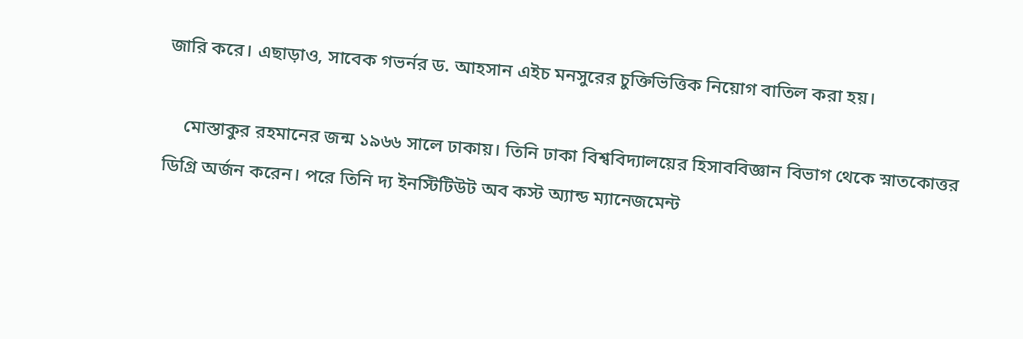জারি করে। এছাড়াও, সাবেক গভর্নর ড. আহসান এইচ মনসুরের চুক্তিভিত্তিক নিয়োগ বাতিল করা হয়।

    মোস্তাকুর রহমানের জন্ম ১৯৬৬ সালে ঢাকায়। তিনি ঢাকা বিশ্ববিদ্যালয়ের হিসাববিজ্ঞান বিভাগ থেকে স্নাতকোত্তর ডিগ্রি অর্জন করেন। পরে তিনি দ্য ইনস্টিটিউট অব কস্ট অ্যান্ড ম্যানেজমেন্ট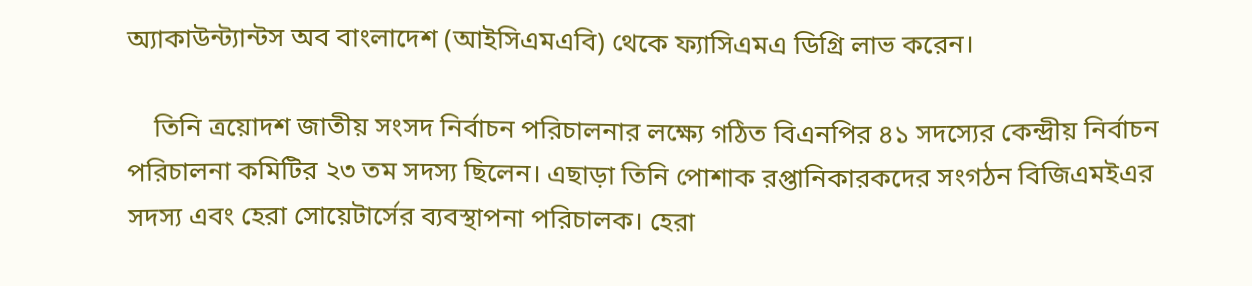অ্যাকাউন্ট্যান্টস অব বাংলাদেশ (আইসিএমএবি) থেকে ফ্যাসিএমএ ডিগ্রি লাভ করেন।

    তিনি ত্রয়োদশ জাতীয় সংসদ নির্বাচন পরিচালনার লক্ষ্যে গঠিত বিএনপির ৪১ সদস্যের কেন্দ্রীয় নির্বাচন পরিচালনা কমিটির ২৩ তম সদস্য ছিলেন। এছাড়া তিনি পোশাক রপ্তানিকারকদের সংগঠন বিজিএমইএর সদস্য এবং হেরা সোয়েটার্সের ব্যবস্থাপনা পরিচালক। হেরা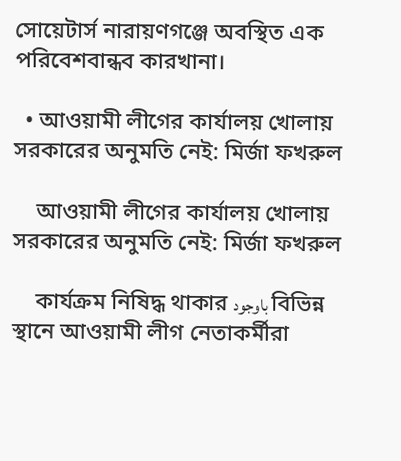সোয়েটার্স নারায়ণগঞ্জে অবস্থিত এক পরিবেশবান্ধব কারখানা।

  • আওয়ামী লীগের কার্যালয় খোলায় সরকারের অনুমতি নেই: মির্জা ফখরুল

    আওয়ামী লীগের কার্যালয় খোলায় সরকারের অনুমতি নেই: মির্জা ফখরুল

    কার্যক্রম নিষিদ্ধ থাকার باوجود বিভিন্ন স্থানে আওয়ামী লীগ নেতাকর্মীরা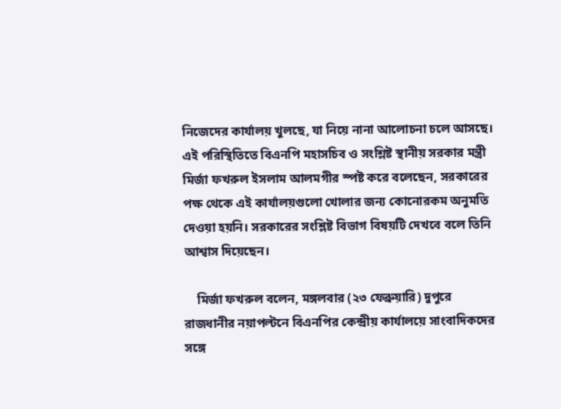নিজেদের কার্যালয় খুলছে, যা নিয়ে নানা আলোচনা চলে আসছে। এই পরিস্থিতিতে বিএনপি মহাসচিব ও সংশ্লিষ্ট স্থানীয় সরকার মন্ত্রী মির্জা ফখরুল ইসলাম আলমগীর স্পষ্ট করে বলেছেন, সরকারের পক্ষ থেকে এই কার্যালয়গুলো খোলার জন্য কোনোরকম অনুমতি দেওয়া হয়নি। সরকারের সংশ্লিষ্ট বিভাগ বিষয়টি দেখবে বলে তিনি আশ্বাস দিয়েছেন।

    মির্জা ফখরুল বলেন, মঙ্গলবার (২৩ ফেব্রুয়ারি) দুপুরে রাজধানীর নয়াপল্টনে বিএনপির কেন্দ্রীয় কার্যালয়ে সাংবাদিকদের সঙ্গে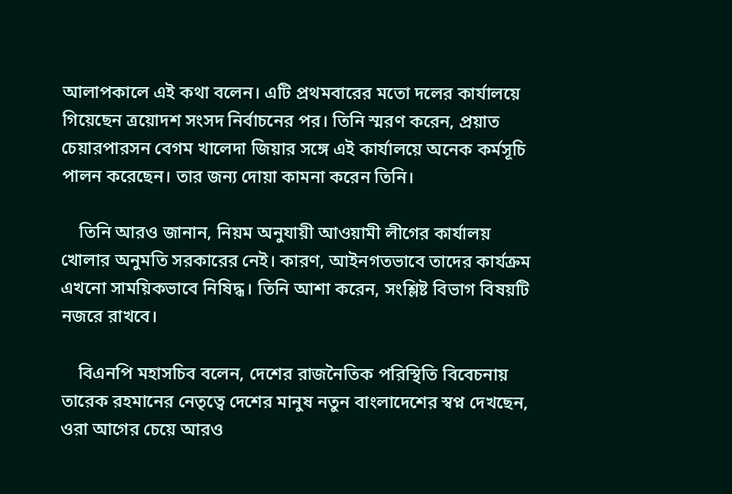আলাপকালে এই কথা বলেন। এটি প্রথমবারের মতো দলের কার্যালয়ে গিয়েছেন ত্রয়োদশ সংসদ নির্বাচনের পর। তিনি স্মরণ করেন, প্রয়াত চেয়ারপারসন বেগম খালেদা জিয়ার সঙ্গে এই কার্যালয়ে অনেক কর্মসূচি পালন করেছেন। তার জন্য দোয়া কামনা করেন তিনি।

    তিনি আরও জানান, নিয়ম অনুযায়ী আওয়ামী লীগের কার্যালয় খোলার অনুমতি সরকারের নেই। কারণ, আইনগতভাবে তাদের কার্যক্রম এখনো সাময়িকভাবে নিষিদ্ধ। তিনি আশা করেন, সংশ্লিষ্ট বিভাগ বিষয়টি নজরে রাখবে।

    বিএনপি মহাসচিব বলেন, দেশের রাজনৈতিক পরিস্থিতি বিবেচনায় তারেক রহমানের নেতৃত্বে দেশের মানুষ নতুন বাংলাদেশের স্বপ্ন দেখছেন, ওরা আগের চেয়ে আরও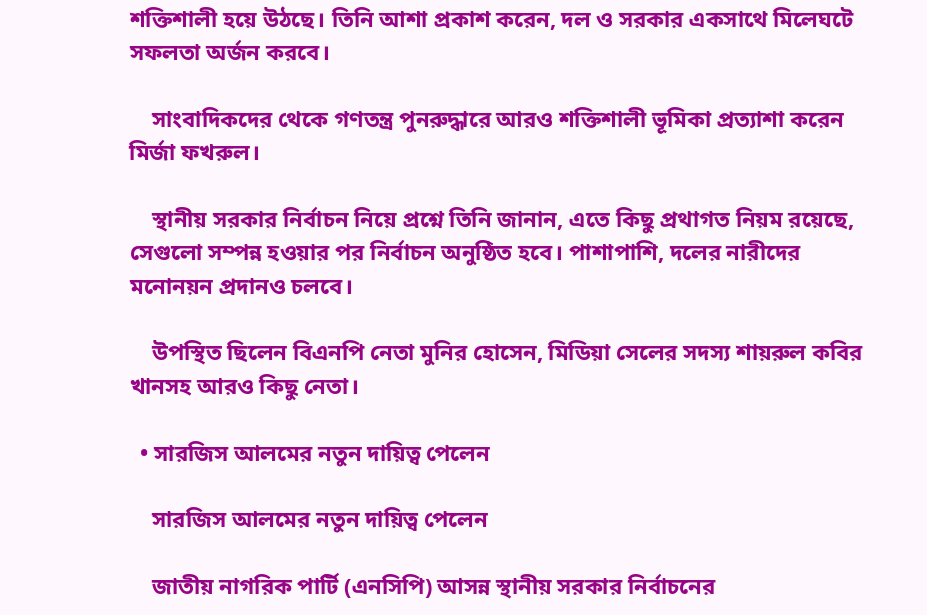শক্তিশালী হয়ে উঠছে। তিনি আশা প্রকাশ করেন, দল ও সরকার একসাথে মিলেঘটে সফলতা অর্জন করবে।

    সাংবাদিকদের থেকে গণতন্ত্র পুনরুদ্ধারে আরও শক্তিশালী ভূমিকা প্রত্যাশা করেন মির্জা ফখরুল।

    স্থানীয় সরকার নির্বাচন নিয়ে প্রশ্নে তিনি জানান, এতে কিছু প্রথাগত নিয়ম রয়েছে, সেগুলো সম্পন্ন হওয়ার পর নির্বাচন অনুষ্ঠিত হবে। পাশাপাশি, দলের নারীদের মনোনয়ন প্রদানও চলবে।

    উপস্থিত ছিলেন বিএনপি নেতা মুনির হোসেন, মিডিয়া সেলের সদস্য শায়রুল কবির খানসহ আরও কিছু নেতা।

  • সারজিস আলমের নতুন দায়িত্ব পেলেন

    সারজিস আলমের নতুন দায়িত্ব পেলেন

    জাতীয় নাগরিক পার্টি (এনসিপি) আসন্ন স্থানীয় সরকার নির্বাচনের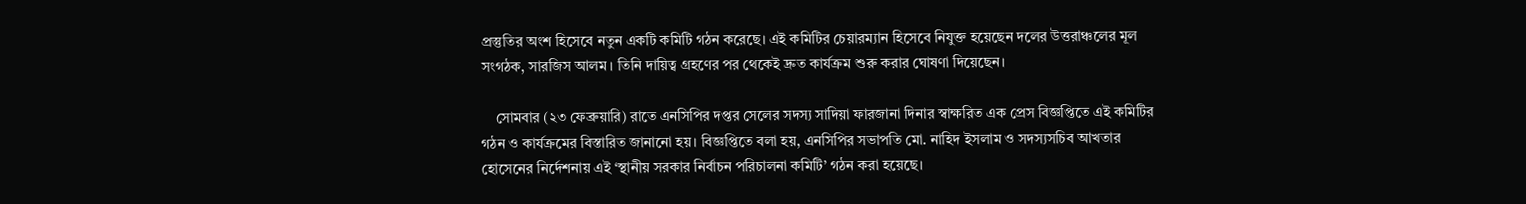প্রস্তুতির অংশ হিসেবে নতুন একটি কমিটি গঠন করেছে। এই কমিটির চেয়ারম্যান হিসেবে নিযুক্ত হয়েছেন দলের উত্তরাঞ্চলের মূল সংগঠক, সারজিস আলম। তিনি দায়িত্ব গ্রহণের পর থেকেই দ্রুত কার্যক্রম শুরু করার ঘোষণা দিয়েছেন।

    সোমবার (২৩ ফেব্রুয়ারি) রাতে এনসিপির দপ্তর সেলের সদস্য সাদিয়া ফারজানা দিনার স্বাক্ষরিত এক প্রেস বিজ্ঞপ্তিতে এই কমিটির গঠন ও কার্যক্রমের বিস্তারিত জানানো হয়। বিজ্ঞপ্তিতে বলা হয়, এনসিপির সভাপতি মো. নাহিদ ইসলাম ও সদস্যসচিব আখতার হোসেনের নির্দেশনায় এই ‘স্থানীয় সরকার নির্বাচন পরিচালনা কমিটি’ গঠন করা হয়েছে।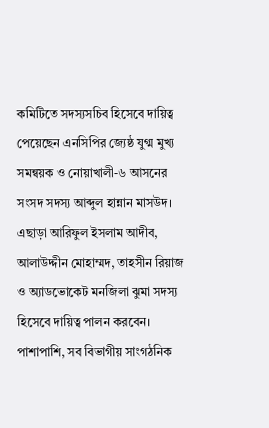কমিটিতে সদস্যসচিব হিসেবে দায়িত্ব পেয়েছেন এনসিপির জ্যেষ্ঠ যুগ্ম মুখ্য সমন্বয়ক ও নোয়াখালী-৬ আসনের সংসদ সদস্য আব্দুল হান্নান মাসউদ। এছাড়া আরিফুল ইসলাম আদীব, আলাউদ্দীন মোহাম্মদ, তাহসীন রিয়াজ ও অ্যাডভোকেট মনজিলা ঝুমা সদস্য হিসেবে দায়িত্ব পালন করবেন। পাশাপাশি, সব বিভাগীয় সাংগঠনিক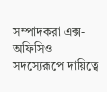সম্পাদকরা এক্স-অফিসিও সদস্যেরূপে দায়িত্বে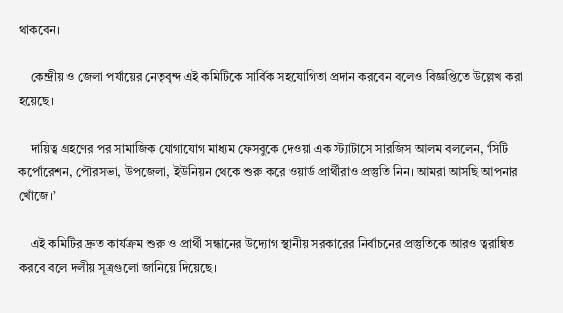থাকবেন।

    কেন্দ্রীয় ও জেলা পর্যায়ের নেতৃবৃন্দ এই কমিটিকে সার্বিক সহযোগিতা প্রদান করবেন বলেও বিজ্ঞপ্তিতে উল্লেখ করা হয়েছে।

    দায়িত্ব গ্রহণের পর সামাজিক যোগাযোগ মাধ্যম ফেসবুকে দেওয়া এক স্ট্যাটাসে সারজিস আলম বললেন, ‘সিটি কর্পোরেশন, পৌরসভা, উপজেলা, ইউনিয়ন থেকে শুরু করে ওয়ার্ড প্রার্থীরাও প্রস্তুতি নিন। আমরা আসছি আপনার খোঁজে।’

    এই কমিটির দ্রুত কার্যক্রম শুরু ও প্রার্থী সন্ধানের উদ্যোগ স্থানীয় সরকারের নির্বাচনের প্রস্তুতিকে আরও ত্বরান্বিত করবে বলে দলীয় সূত্রগুলো জানিয়ে দিয়েছে।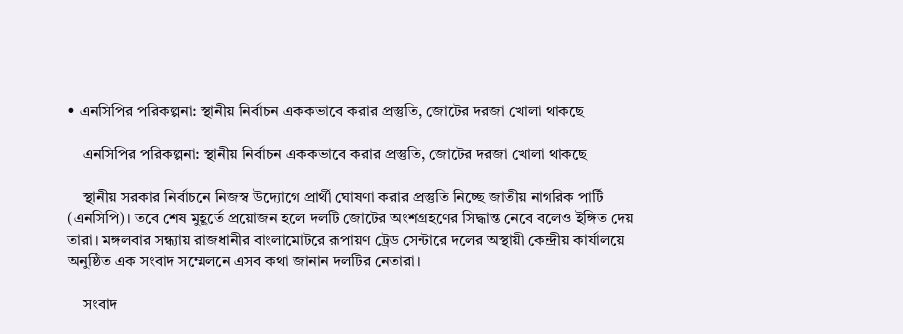• এনসিপির পরিকল্পনা: স্থানীয় নির্বাচন এককভাবে করার প্রস্তুতি, জোটের দরজা খোলা থাকছে

    এনসিপির পরিকল্পনা: স্থানীয় নির্বাচন এককভাবে করার প্রস্তুতি, জোটের দরজা খোলা থাকছে

    স্থানীয় সরকার নির্বাচনে নিজস্ব উদ্যোগে প্রার্থী ঘোষণা করার প্রস্তুতি নিচ্ছে জাতীয় নাগরিক পার্টি (এনসিপি)। তবে শেষ মুহূর্তে প্রয়োজন হলে দলটি জোটের অংশগ্রহণের সিদ্ধান্ত নেবে বলেও ইঙ্গিত দেয় তারা। মঙ্গলবার সন্ধ্যায় রাজধানীর বাংলামোটরে রূপায়ণ ট্রেড সেন্টারে দলের অস্থায়ী কেন্দ্রীয় কার্যালয়ে অনুষ্ঠিত এক সংবাদ সম্মেলনে এসব কথা জানান দলটির নেতারা।

    সংবাদ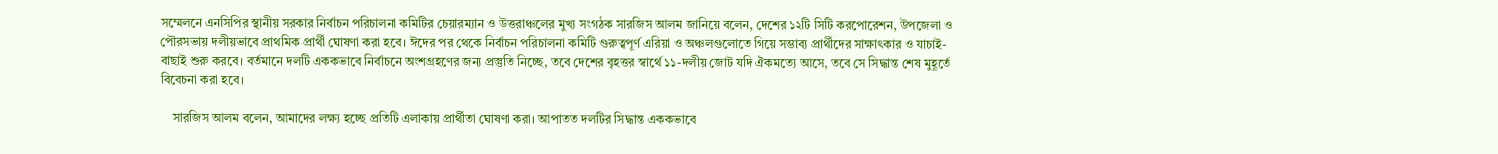সম্মেলনে এনসিপির স্থানীয় সরকার নির্বাচন পরিচালনা কমিটির চেয়ারম্যান ও উত্তরাঞ্চলের মুখ্য সংগঠক সারজিস আলম জানিয়ে বলেন, দেশের ১২টি সিটি করপোরেশন, উপজেলা ও পৌরসভায় দলীয়ভাবে প্রাথমিক প্রার্থী ঘোষণা করা হবে। ঈদের পর থেকে নির্বাচন পরিচালনা কমিটি গুরুত্বপূর্ণ এরিয়া ও অঞ্চলগুলোতে গিয়ে সম্ভাব্য প্রার্থীদের সাক্ষাৎকার ও যাচাই-বাছাই শুরু করবে। বর্তমানে দলটি এককভাবে নির্বাচনে অংশগ্রহণের জন্য প্রস্তুতি নিচ্ছে, তবে দেশের বৃহত্তর স্বার্থে ১১-দলীয় জোট যদি ঐকমত্যে আসে, তবে সে সিদ্ধান্ত শেষ মুহূর্তে বিবেচনা করা হবে।

    সারজিস আলম বলেন, আমাদের লক্ষ্য হচ্ছে প্রতিটি এলাকায় প্রার্থীতা ঘোষণা করা। আপাতত দলটির সিদ্ধান্ত এককভাবে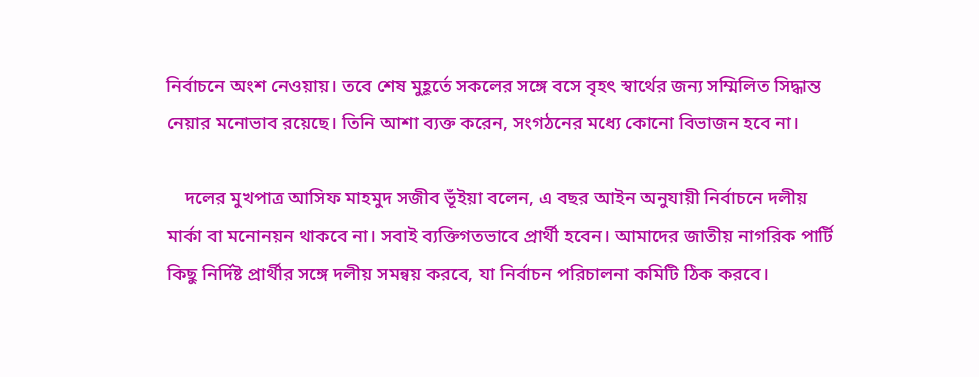নির্বাচনে অংশ নেওয়ায়। তবে শেষ মুহূর্তে সকলের সঙ্গে বসে বৃহৎ স্বার্থের জন্য সম্মিলিত সিদ্ধান্ত নেয়ার মনোভাব রয়েছে। তিনি আশা ব্যক্ত করেন, সংগঠনের মধ্যে কোনো বিভাজন হবে না।

    দলের মুখপাত্র আসিফ মাহমুদ সজীব ভূঁইয়া বলেন, এ বছর আইন অনুযায়ী নির্বাচনে দলীয় মার্কা বা মনোনয়ন থাকবে না। সবাই ব্যক্তিগতভাবে প্রার্থী হবেন। আমাদের জাতীয় নাগরিক পার্টি কিছু নির্দিষ্ট প্রার্থীর সঙ্গে দলীয় সমন্বয় করবে, যা নির্বাচন পরিচালনা কমিটি ঠিক করবে।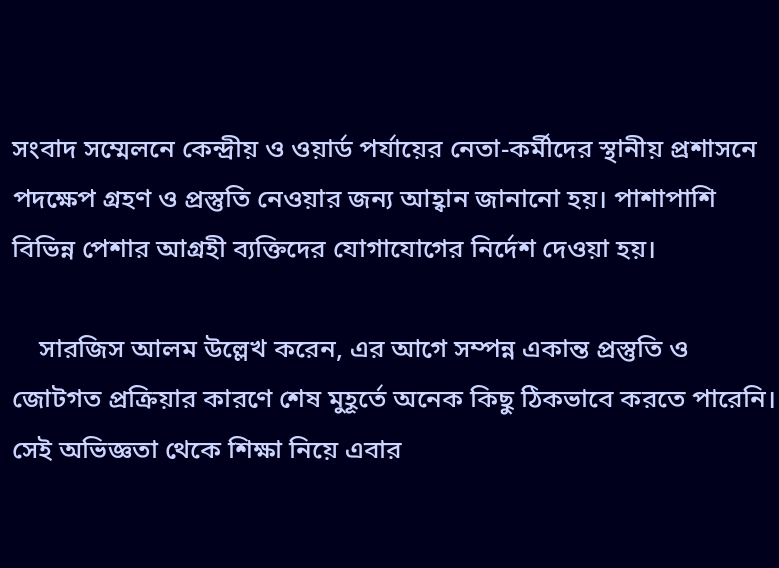সংবাদ সম্মেলনে কেন্দ্রীয় ও ওয়ার্ড পর্যায়ের নেতা-কর্মীদের স্থানীয় প্রশাসনে পদক্ষেপ গ্রহণ ও প্রস্তুতি নেওয়ার জন্য আহ্বান জানানো হয়। পাশাপাশি বিভিন্ন পেশার আগ্রহী ব্যক্তিদের যোগাযোগের নির্দেশ দেওয়া হয়।

    সারজিস আলম উল্লেখ করেন, এর আগে সম্পন্ন একান্ত প্রস্তুতি ও জোটগত প্রক্রিয়ার কারণে শেষ মুহূর্তে অনেক কিছু ঠিকভাবে করতে পারেনি। সেই অভিজ্ঞতা থেকে শিক্ষা নিয়ে এবার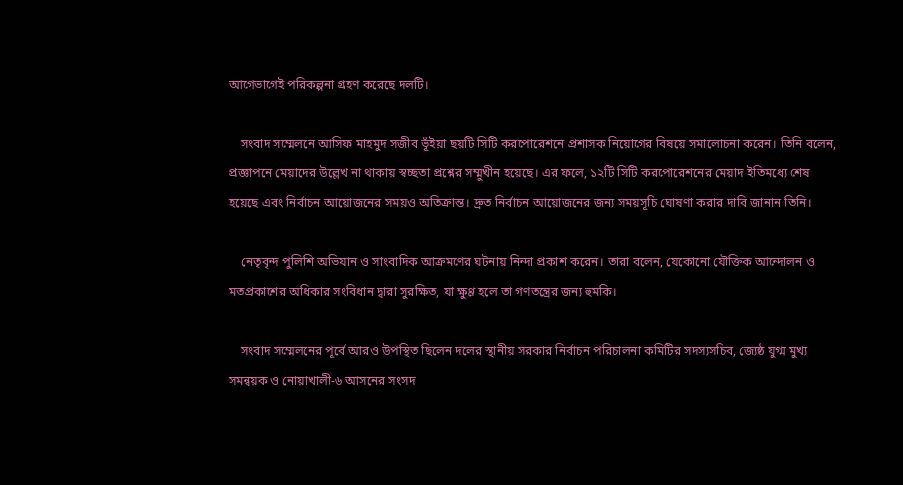আগেভাগেই পরিকল্পনা গ্রহণ করেছে দলটি।

    সংবাদ সম্মেলনে আসিফ মাহমুদ সজীব ভূঁইয়া ছয়টি সিটি করপোরেশনে প্রশাসক নিয়োগের বিষয়ে সমালোচনা করেন। তিনি বলেন, প্রজ্ঞাপনে মেয়াদের উল্লেখ না থাকায় স্বচ্ছতা প্রশ্নের সম্মুখীন হয়েছে। এর ফলে, ১২টি সিটি করপোরেশনের মেয়াদ ইতিমধ্যে শেষ হয়েছে এবং নির্বাচন আয়োজনের সময়ও অতিক্রান্ত। দ্রুত নির্বাচন আয়োজনের জন্য সময়সূচি ঘোষণা করার দাবি জানান তিনি।

    নেতৃবৃন্দ পুলিশি অভিযান ও সাংবাদিক আক্রমণের ঘটনায় নিন্দা প্রকাশ করেন। তারা বলেন, যেকোনো যৌক্তিক আন্দোলন ও মতপ্রকাশের অধিকার সংবিধান দ্বারা সুরক্ষিত, যা ক্ষুণ্ণ হলে তা গণতন্ত্রের জন্য হুমকি।

    সংবাদ সম্মেলনের পূর্বে আরও উপস্থিত ছিলেন দলের স্থানীয় সরকার নির্বাচন পরিচালনা কমিটির সদস্যসচিব, জ্যেষ্ঠ যুগ্ম মুখ্য সমন্বয়ক ও নোয়াখালী-৬ আসনের সংসদ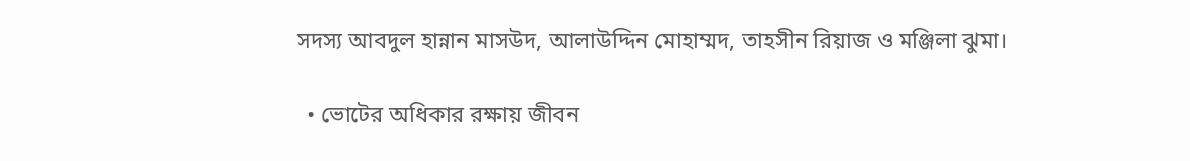সদস্য আবদুল হান্নান মাসউদ, আলাউদ্দিন মোহাম্মদ, তাহসীন রিয়াজ ও মঞ্জিলা ঝুমা।

  • ভোটের অধিকার রক্ষায় জীবন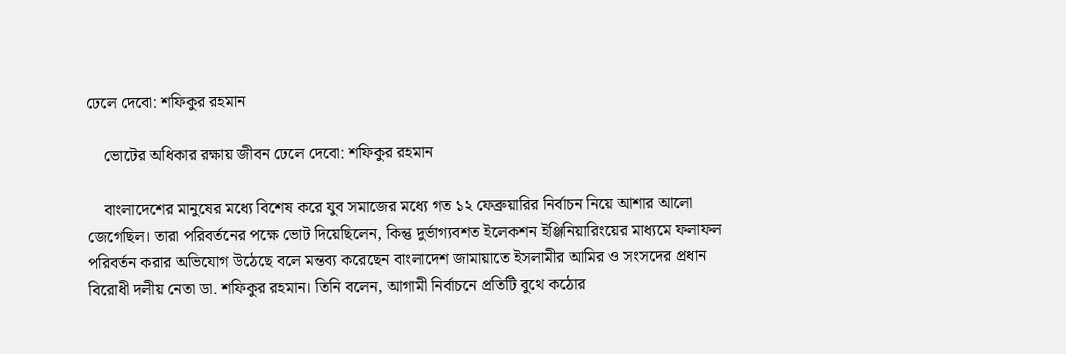ঢেলে দেবো: শফিকুর রহমান

    ভোটের অধিকার রক্ষায় জীবন ঢেলে দেবো: শফিকুর রহমান

    বাংলাদেশের মানুষের মধ্যে বিশেষ করে যুব সমাজের মধ্যে গত ১২ ফেব্রুয়ারির নির্বাচন নিয়ে আশার আলো জেগেছিল। তারা পরিবর্তনের পক্ষে ভোট দিয়েছিলেন, কিন্তু দুর্ভাগ্যবশত ইলেকশন ইঞ্জিনিয়ারিংয়ের মাধ্যমে ফলাফল পরিবর্তন করার অভিযোগ উঠেছে বলে মন্তব্য করেছেন বাংলাদেশ জামায়াতে ইসলামীর আমির ও সংসদের প্রধান বিরোধী দলীয় নেতা ডা. শফিকুর রহমান। তিনি বলেন, আগামী নির্বাচনে প্রতিটি বুথে কঠোর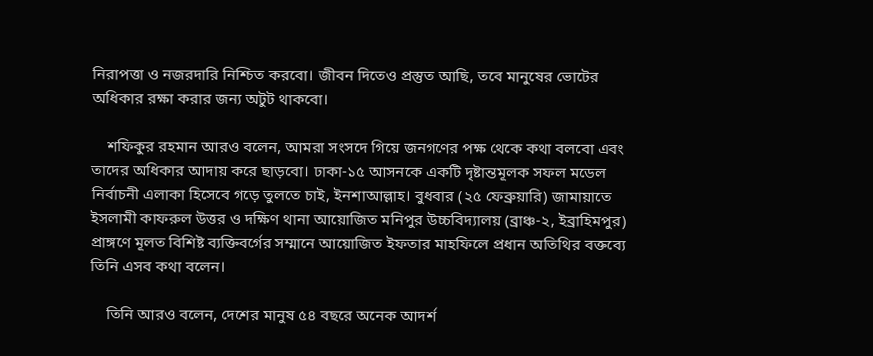নিরাপত্তা ও নজরদারি নিশ্চিত করবো। জীবন দিতেও প্রস্তুত আছি, তবে মানুষের ভোটের অধিকার রক্ষা করার জন্য অটুট থাকবো।

    শফিকুর রহমান আরও বলেন, আমরা সংসদে গিয়ে জনগণের পক্ষ থেকে কথা বলবো এবং তাদের অধিকার আদায় করে ছাড়বো। ঢাকা-১৫ আসনকে একটি দৃষ্টান্তমূলক সফল মডেল নির্বাচনী এলাকা হিসেবে গড়ে তুলতে চাই, ইনশাআল্লাহ। বুধবার (২৫ ফেব্রুয়ারি) জামায়াতে ইসলামী কাফরুল উত্তর ও দক্ষিণ থানা আয়োজিত মনিপুর উচ্চবিদ্যালয় (ব্রাঞ্চ-২, ইব্রাহিমপুর) প্রাঙ্গণে মূলত বিশিষ্ট ব্যক্তিবর্গের সম্মানে আয়োজিত ইফতার মাহফিলে প্রধান অতিথির বক্তব্যে তিনি এসব কথা বলেন।

    তিনি আরও বলেন, দেশের মানুষ ৫৪ বছরে অনেক আদর্শ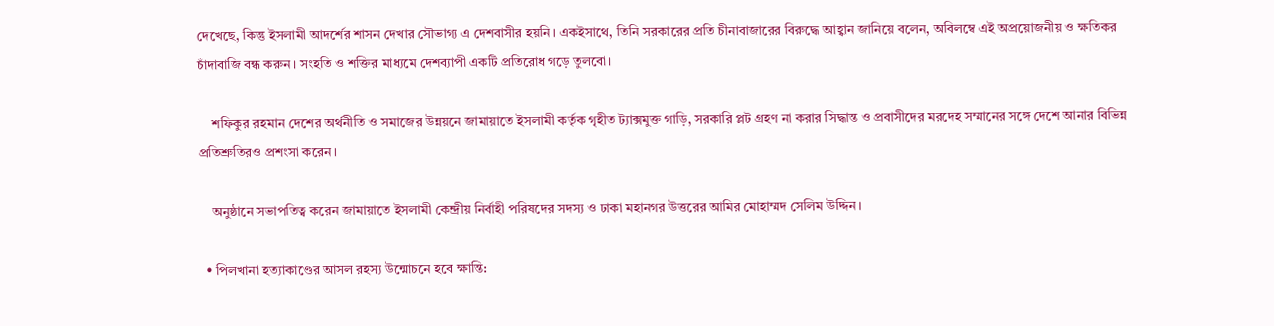দেখেছে, কিন্তু ইসলামী আদর্শের শাসন দেখার সৌভাগ্য এ দেশবাসীর হয়নি। একইসাথে, তিনি সরকারের প্রতি চীনাবাজারের বিরুদ্ধে আহ্বান জানিয়ে বলেন, অবিলম্বে এই অপ্রয়োজনীয় ও ক্ষতিকর চাঁদাবাজি বন্ধ করুন। সংহতি ও শক্তির মাধ্যমে দেশব্যাপী একটি প্রতিরোধ গড়ে তুলবো।

    শফিকুর রহমান দেশের অর্থনীতি ও সমাজের উন্নয়নে জামায়াতে ইসলামী কর্তৃক গৃহীত ট্যাক্সমুক্ত গাড়ি, সরকারি প্লট গ্রহণ না করার সিদ্ধান্ত ও প্রবাসীদের মরদেহ সম্মানের সঙ্গে দেশে আনার বিভিন্ন প্রতিশ্রুতিরও প্রশংসা করেন।

    অনুষ্ঠানে সভাপতিত্ব করেন জামায়াতে ইসলামী কেন্দ্রীয় নির্বাহী পরিষদের সদস্য ও ঢাকা মহানগর উত্তরের আমির মোহাম্মদ সেলিম উদ্দিন।

  • পিলখানা হত্যাকাণ্ডের আসল রহস্য উন্মোচনে হবে ক্ষান্তি: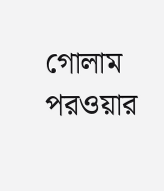গোলাম পরওয়ার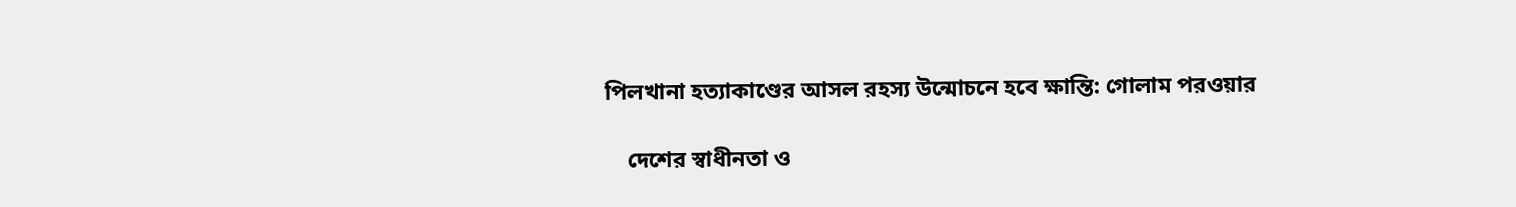পিলখানা হত্যাকাণ্ডের আসল রহস্য উন্মোচনে হবে ক্ষান্তি: গোলাম পরওয়ার

    দেশের স্বাধীনতা ও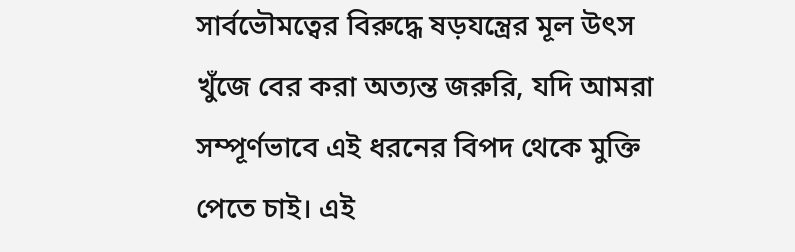সার্বভৌমত্বের বিরুদ্ধে ষড়যন্ত্রের মূল উৎস খুঁজে বের করা অত্যন্ত জরুরি, যদি আমরা সম্পূর্ণভাবে এই ধরনের বিপদ থেকে মুক্তি পেতে চাই। এই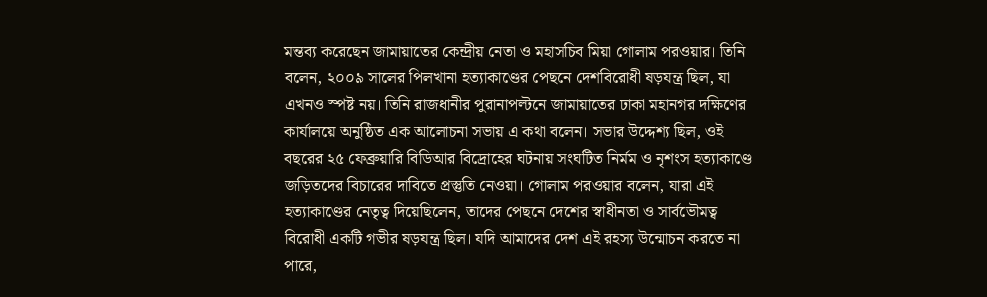মন্তব্য করেছেন জামায়াতের কেন্দ্রীয় নেতা ও মহাসচিব মিয়া গোলাম পরওয়ার। তিনি বলেন, ২০০৯ সালের পিলখানা হত্যাকাণ্ডের পেছনে দেশবিরোধী ষড়যন্ত্র ছিল, যা এখনও স্পষ্ট নয়। তিনি রাজধানীর পুরানাপল্টনে জামায়াতের ঢাকা মহানগর দক্ষিণের কার্যালয়ে অনুষ্ঠিত এক আলোচনা সভায় এ কথা বলেন। সভার উদ্দেশ্য ছিল, ওই বছরের ২৫ ফেব্রুয়ারি বিডিআর বিদ্রোহের ঘটনায় সংঘটিত নির্মম ও নৃশংস হত্যাকাণ্ডে জড়িতদের বিচারের দাবিতে প্রস্তুতি নেওয়া। গোলাম পরওয়ার বলেন, যারা এই হত্যাকাণ্ডের নেতৃত্ব দিয়েছিলেন, তাদের পেছনে দেশের স্বাধীনতা ও সার্বভৌমত্ব বিরোধী একটি গভীর ষড়যন্ত্র ছিল। যদি আমাদের দেশ এই রহস্য উন্মোচন করতে না পারে,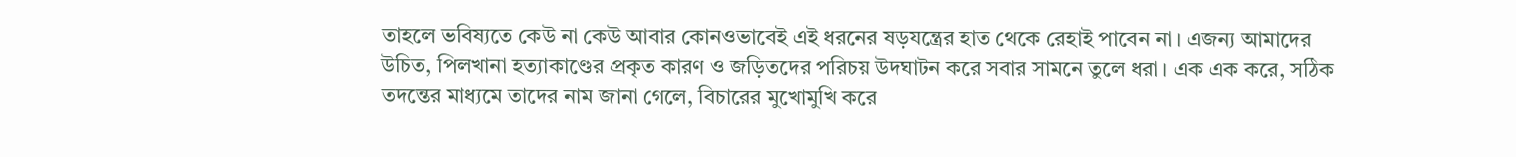তাহলে ভবিষ্যতে কেউ না কেউ আবার কোনওভাবেই এই ধরনের ষড়যন্ত্রের হাত থেকে রেহাই পাবেন না। এজন্য আমাদের উচিত, পিলখানা হত্যাকাণ্ডের প্রকৃত কারণ ও জড়িতদের পরিচয় উদঘাটন করে সবার সামনে তুলে ধরা। এক এক করে, সঠিক তদন্তের মাধ্যমে তাদের নাম জানা গেলে, বিচারের মুখোমুখি করে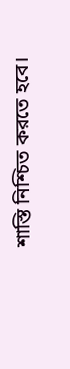শাস্তি নিশ্চিত করতে হবে।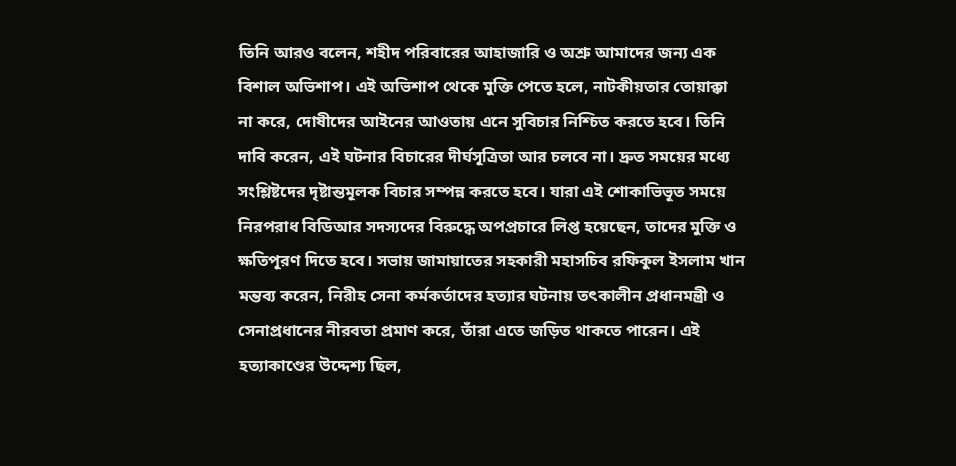তিনি আরও বলেন, শহীদ পরিবারের আহাজারি ও অশ্রু আমাদের জন্য এক বিশাল অভিশাপ। এই অভিশাপ থেকে মুক্তি পেতে হলে, নাটকীয়তার তোয়াক্কা না করে, দোষীদের আইনের আওতায় এনে সুবিচার নিশ্চিত করতে হবে। তিনি দাবি করেন, এই ঘটনার বিচারের দীর্ঘসূত্রিতা আর চলবে না। দ্রুত সময়ের মধ্যে সংশ্লিষ্টদের দৃষ্টান্তমূলক বিচার সম্পন্ন করতে হবে। যারা এই শোকাভিভূত সময়ে নিরপরাধ বিডিআর সদস্যদের বিরুদ্ধে অপপ্রচারে লিপ্ত হয়েছেন, তাদের মুক্তি ও ক্ষতিপূরণ দিতে হবে। সভায় জামায়াতের সহকারী মহাসচিব রফিকুল ইসলাম খান মন্তব্য করেন, নিরীহ সেনা কর্মকর্তাদের হত্যার ঘটনায় তৎকালীন প্রধানমন্ত্রী ও সেনাপ্রধানের নীরবতা প্রমাণ করে, তাঁরা এতে জড়িত থাকতে পারেন। এই হত্যাকাণ্ডের উদ্দেশ্য ছিল,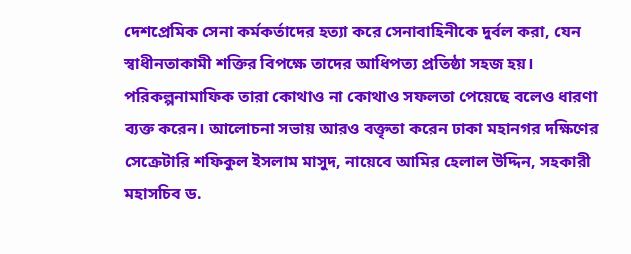দেশপ্রেমিক সেনা কর্মকর্তাদের হত্যা করে সেনাবাহিনীকে দুর্বল করা, যেন স্বাধীনতাকামী শক্তির বিপক্ষে তাদের আধিপত্য প্রতিষ্ঠা সহজ হয়। পরিকল্পনামাফিক তারা কোথাও না কোথাও সফলতা পেয়েছে বলেও ধারণা ব্যক্ত করেন। আলোচনা সভায় আরও বক্তৃতা করেন ঢাকা মহানগর দক্ষিণের সেক্রেটারি শফিকুল ইসলাম মাসুদ, নায়েবে আমির হেলাল উদ্দিন, সহকারী মহাসচিব ড.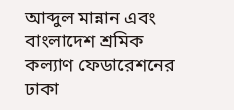আব্দুল মান্নান এবং বাংলাদেশ শ্রমিক কল্যাণ ফেডারেশনের ঢাকা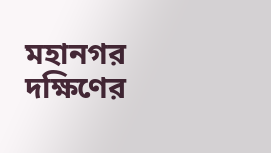মহানগর দক্ষিণের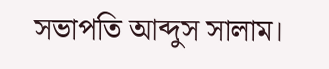সভাপতি আব্দুস সালাম।